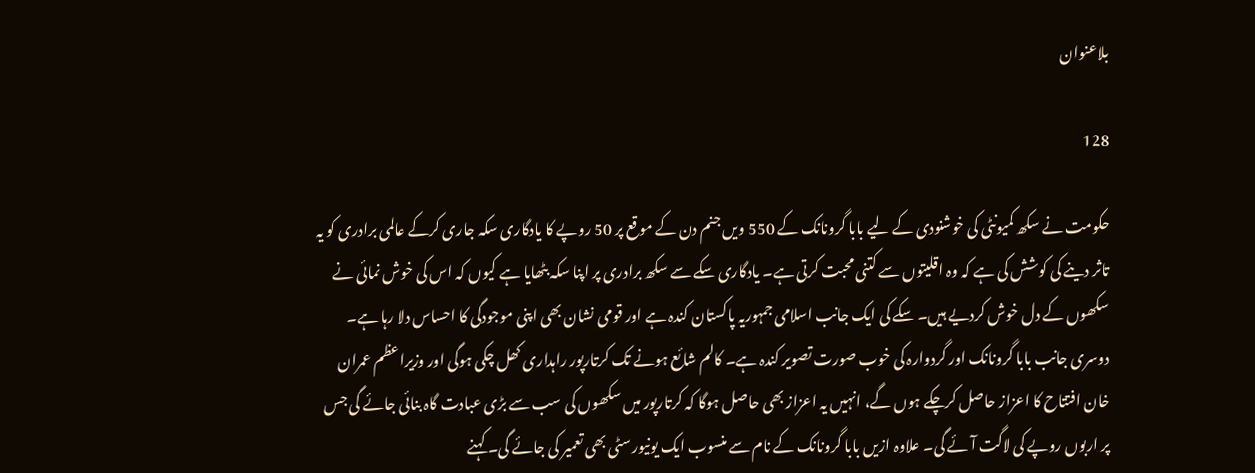بلاعنوان

128

حکومت نے سکھ کمیونٹی کی خوشنودی کے لیے بابا گرونانک کے 550 ویں جنم دن کے موقع پر 50 روپے کا یادگاری سکہ جاری کرکے عالمی برادری کو یہ تاثر دینے کی کوشش کی ہے کہ وہ اقلیتوں سے کتنی محبت کرتی ہے۔ یادگاری سکے سے سکھ برادری پر اپنا سکہ بٹھایا ہے کیوں کہ اس کی خوش نمائی نے سکھوں کے دل خوش کردیے ہیں۔ سکے کی ایک جانب اسلامی جمہوریہ پاکستان کندہ ہے اور قومی نشان بھی اپنی موجودگی کا احساس دلا رہا ہے۔ دوسری جانب بابا گرونانک اور گردوارہ کی خوب صورت تصویر کندہ ہے۔ کالم شائع ہونے تک کرتارپور راہداری کھل چکی ہوگی اور وزیراعظم عمران خان افتتاح کا اعزاز حاصل کرچکے ہوں گے، انہیں یہ اعزاز بھی حاصل ہوگا کہ کرتارپور میں سکھوں کی سب سے بڑی عبادت گاہ بنائی جائے گی جس پر اربوں روپے کی لاگت آئے گی۔ علاوہ ازیں بابا گرونانک کے نام سے منسوب ایک یونیورسٹی بھی تعمیر کی جائے گی۔ کہنے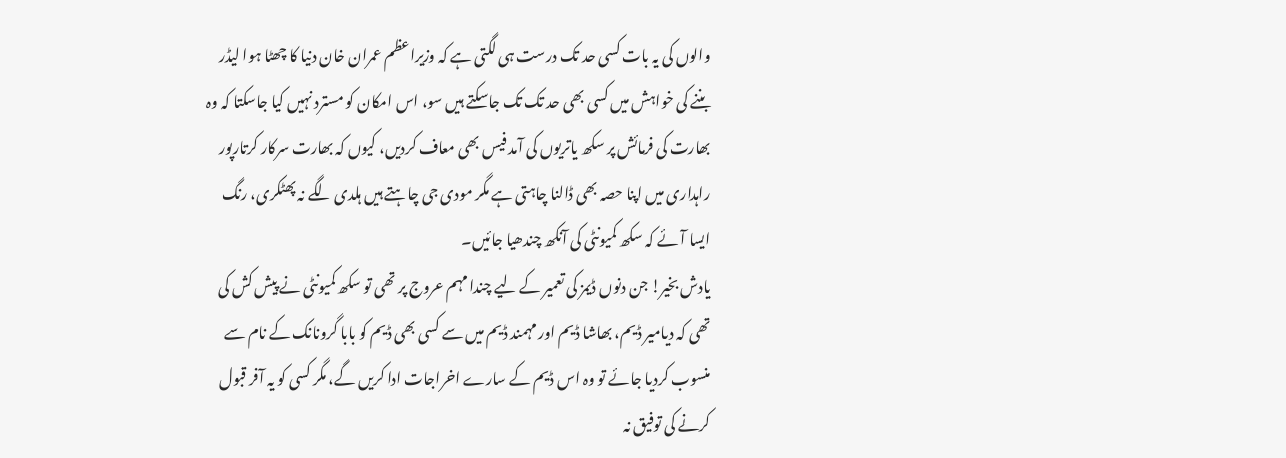والوں کی یہ بات کسی حد تک درست ہی لگتی ہے کہ وزیراعظم عمران خان دنیا کا چھٹا ہوا لیڈر بننے کی خواہش میں کسی بھی حد تک تک جاسکتے ہیں سو، اس امکان کو مسترد نہیں کیا جاسکتا کہ وہ بھارت کی فرمائش پر سکھ یاتریوں کی آمد فیس بھی معاف کردیں، کیوں کہ بھارت سرکار کرتارپور راہداری میں اپنا حصہ بھی ڈالنا چاہتی ہے مگر مودی جی چاہتے ہیں ہلدی لگے نہ پھٹکری، رنگ ایسا آئے کہ سکھ کمیونٹی کی آنکھ چندھیا جائیں۔
یادش بخیر! جن دنوں ڈیمز کی تعمیر کے لیے چندا مہم عروج پر تھی تو سکھ کمیونٹی نے پیش کش کی تھی کہ دیامیر ڈیم، بھاشا ڈیم اور مہمند ڈیم میں سے کسی بھی ڈیم کو بابا گرونانک کے نام سے منسوب کردیا جائے تو وہ اس ڈیم کے سارے اخراجات ادا کریں گے، مگر کسی کو یہ آفر قبول کرنے کی توفیق نہ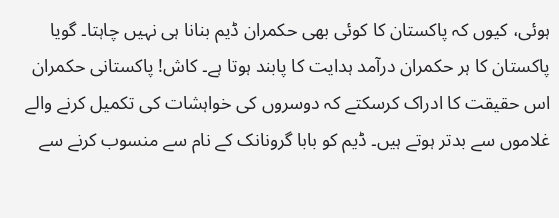ہوئی، کیوں کہ پاکستان کا کوئی بھی حکمران ڈیم بنانا ہی نہیں چاہتا۔ گویا پاکستان کا ہر حکمران درآمد ہدایت کا پابند ہوتا ہے۔ کاش! پاکستانی حکمران اس حقیقت کا ادراک کرسکتے کہ دوسروں کی خواہشات کی تکمیل کرنے والے غلاموں سے بدتر ہوتے ہیں۔ ڈیم کو بابا گرونانک کے نام سے منسوب کرنے سے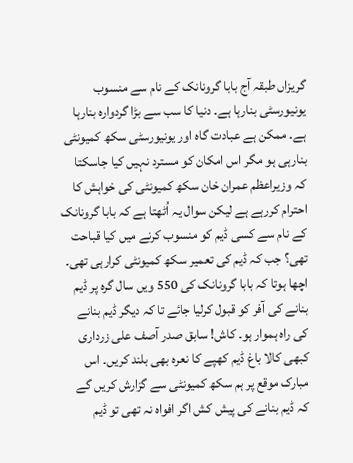گریزاں طبقہ آج بابا گرونانک کے نام سے منسوب یونیورسٹی بنارہا ہے۔ دنیا کا سب سے بڑا گردوارہ بنارہا ہے۔ ممکن ہے عبادت گاہ اور یونیورسٹی سکھ کمیونٹی بنارہی ہو مگر اس امکان کو مسترد نہیں کیا جاسکتا کہ وزیراعظم عمران خان سکھ کمیونٹی کی خواہش کا احترام کررہے ہے لیکن سوال یہ اُٹھتا ہے کہ بابا گرونانک کے نام سے کسی ڈیم کو منسوب کرنے میں کیا قباحت تھی؟ جب کہ ڈیم کی تعمیر سکھ کمیونٹی کرارہی تھی۔ اچھا ہوتا کہ بابا گرونانک کی 550 ویں سال گرہ پر ڈیم بنانے کی آفر کو قبول کرلیا جائے تا کہ دیگر ڈیم بنانے کی راہ ہموار ہو۔ کاش! سابق صدر آصف علی زرداری کبھی کالا باغ ڈیم کھپے کا نعرہ بھی بلند کریں۔ اس مبارک موقع پر ہم سکھ کمیونٹی سے گزارش کریں گے کہ ڈیم بنانے کی پیش کش اگر افواہ نہ تھی تو ڈیم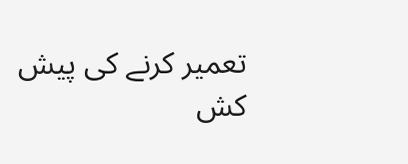تعمیر کرنے کی پیش کش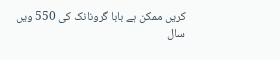کریں ممکن ہے بابا گرونانک کی 550 ویں سال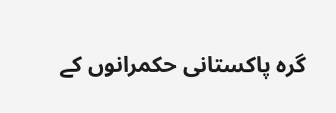گرہ پاکستانی حکمرانوں کے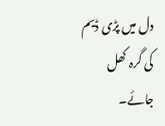دل میں پڑی ڈیم کی گرہ کھل جائے۔